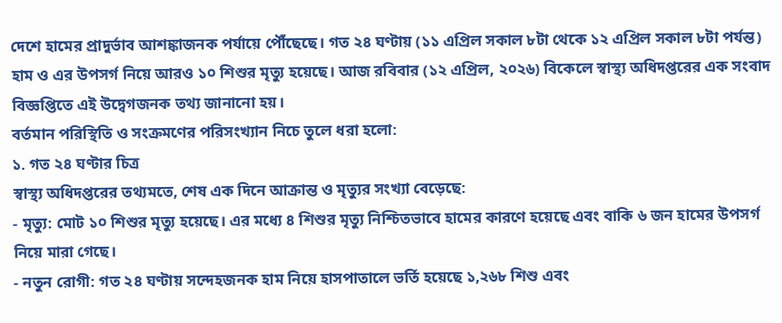দেশে হামের প্রাদুর্ভাব আশঙ্কাজনক পর্যায়ে পৌঁছেছে। গত ২৪ ঘণ্টায় (১১ এপ্রিল সকাল ৮টা থেকে ১২ এপ্রিল সকাল ৮টা পর্যন্ত) হাম ও এর উপসর্গ নিয়ে আরও ১০ শিশুর মৃত্যু হয়েছে। আজ রবিবার (১২ এপ্রিল, ২০২৬) বিকেলে স্বাস্থ্য অধিদপ্তরের এক সংবাদ বিজ্ঞপ্তিতে এই উদ্বেগজনক তথ্য জানানো হয়।
বর্তমান পরিস্থিতি ও সংক্রমণের পরিসংখ্যান নিচে তুলে ধরা হলো:
১. গত ২৪ ঘণ্টার চিত্র
স্বাস্থ্য অধিদপ্তরের তথ্যমতে, শেষ এক দিনে আক্রান্ত ও মৃত্যুর সংখ্যা বেড়েছে:
- মৃত্যু: মোট ১০ শিশুর মৃত্যু হয়েছে। এর মধ্যে ৪ শিশুর মৃত্যু নিশ্চিতভাবে হামের কারণে হয়েছে এবং বাকি ৬ জন হামের উপসর্গ নিয়ে মারা গেছে।
- নতুন রোগী: গত ২৪ ঘণ্টায় সন্দেহজনক হাম নিয়ে হাসপাতালে ভর্তি হয়েছে ১,২৬৮ শিশু এবং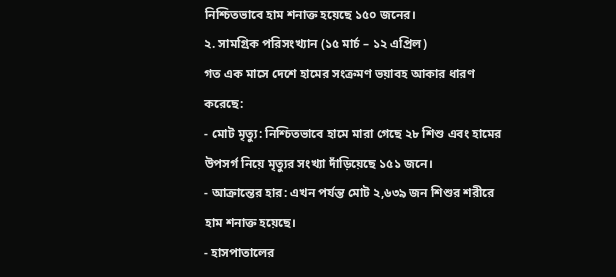নিশ্চিতভাবে হাম শনাক্ত হয়েছে ১৫০ জনের।
২. সামগ্রিক পরিসংখ্যান (১৫ মার্চ – ১২ এপ্রিল)
গত এক মাসে দেশে হামের সংক্রমণ ভয়াবহ আকার ধারণ করেছে:
- মোট মৃত্যু: নিশ্চিতভাবে হামে মারা গেছে ২৮ শিশু এবং হামের উপসর্গ নিয়ে মৃত্যুর সংখ্যা দাঁড়িয়েছে ১৫১ জনে।
- আক্রান্তের হার: এখন পর্যন্ত মোট ২,৬৩৯ জন শিশুর শরীরে হাম শনাক্ত হয়েছে।
- হাসপাতালের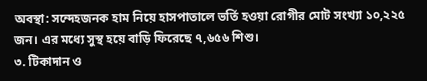অবস্থা: সন্দেহজনক হাম নিয়ে হাসপাতালে ভর্তি হওয়া রোগীর মোট সংখ্যা ১০,২২৫ জন। এর মধ্যে সুস্থ হয়ে বাড়ি ফিরেছে ৭,৬৫৬ শিশু।
৩. টিকাদান ও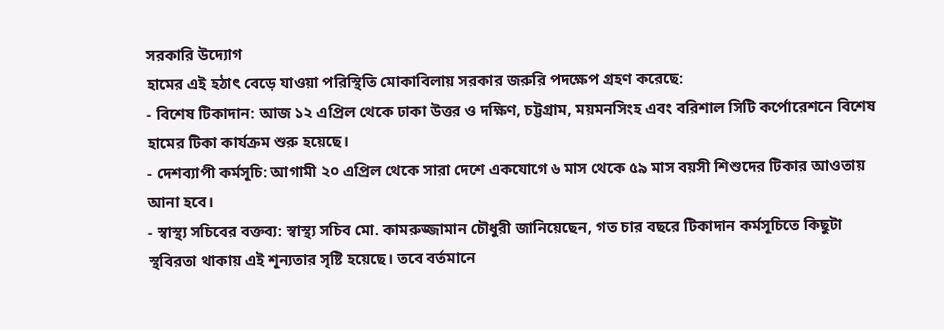সরকারি উদ্যোগ
হামের এই হঠাৎ বেড়ে যাওয়া পরিস্থিতি মোকাবিলায় সরকার জরুরি পদক্ষেপ গ্রহণ করেছে:
- বিশেষ টিকাদান: আজ ১২ এপ্রিল থেকে ঢাকা উত্তর ও দক্ষিণ, চট্টগ্রাম, ময়মনসিংহ এবং বরিশাল সিটি কর্পোরেশনে বিশেষ হামের টিকা কার্যক্রম শুরু হয়েছে।
- দেশব্যাপী কর্মসূচি: আগামী ২০ এপ্রিল থেকে সারা দেশে একযোগে ৬ মাস থেকে ৫৯ মাস বয়সী শিশুদের টিকার আওতায় আনা হবে।
- স্বাস্থ্য সচিবের বক্তব্য: স্বাস্থ্য সচিব মো. কামরুজ্জামান চৌধুরী জানিয়েছেন, গত চার বছরে টিকাদান কর্মসূচিতে কিছুটা স্থবিরতা থাকায় এই শূন্যতার সৃষ্টি হয়েছে। তবে বর্তমানে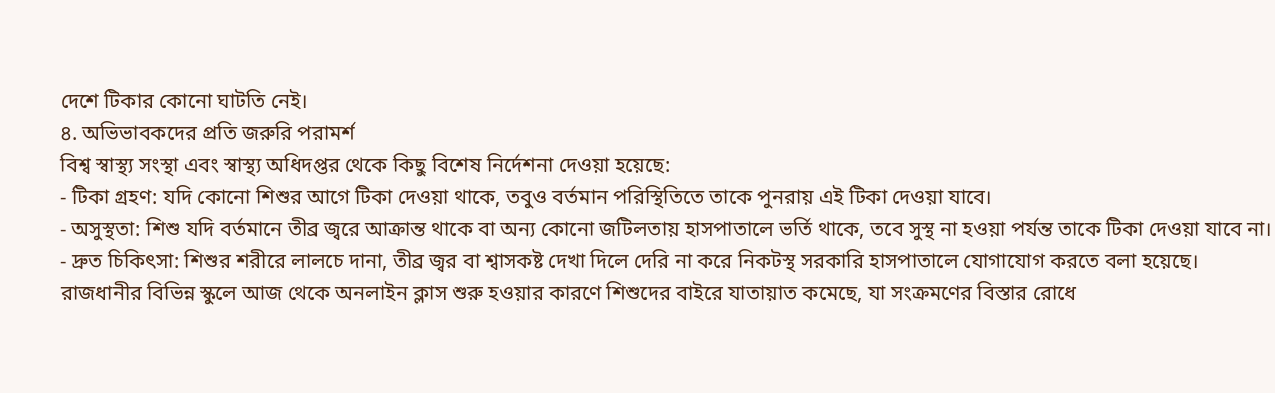দেশে টিকার কোনো ঘাটতি নেই।
৪. অভিভাবকদের প্রতি জরুরি পরামর্শ
বিশ্ব স্বাস্থ্য সংস্থা এবং স্বাস্থ্য অধিদপ্তর থেকে কিছু বিশেষ নির্দেশনা দেওয়া হয়েছে:
- টিকা গ্রহণ: যদি কোনো শিশুর আগে টিকা দেওয়া থাকে, তবুও বর্তমান পরিস্থিতিতে তাকে পুনরায় এই টিকা দেওয়া যাবে।
- অসুস্থতা: শিশু যদি বর্তমানে তীব্র জ্বরে আক্রান্ত থাকে বা অন্য কোনো জটিলতায় হাসপাতালে ভর্তি থাকে, তবে সুস্থ না হওয়া পর্যন্ত তাকে টিকা দেওয়া যাবে না।
- দ্রুত চিকিৎসা: শিশুর শরীরে লালচে দানা, তীব্র জ্বর বা শ্বাসকষ্ট দেখা দিলে দেরি না করে নিকটস্থ সরকারি হাসপাতালে যোগাযোগ করতে বলা হয়েছে।
রাজধানীর বিভিন্ন স্কুলে আজ থেকে অনলাইন ক্লাস শুরু হওয়ার কারণে শিশুদের বাইরে যাতায়াত কমেছে, যা সংক্রমণের বিস্তার রোধে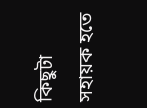কিছুটা সহায়ক হতে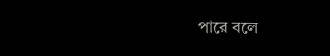পারে বলে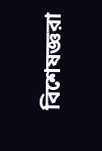বিশেষজ্ঞরা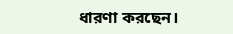ধারণা করছেন।